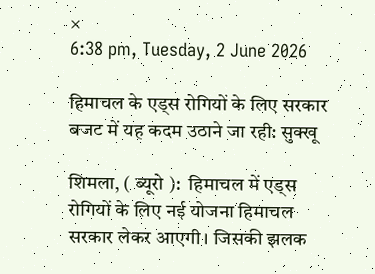×
6:38 pm, Tuesday, 2 June 2026

हिमाचल के एड्स रोगियों के लिए सरकार बजट में यह कदम उठाने जा रही: सुक्खू

शिमला, ( ब्यूरो ):  हिमाचल में एड्स रोगियों के लिए नई योजना हिमाचल सरकार लेकर आएगी। जिसकी झलक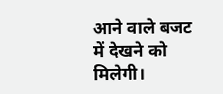आने वाले बजट में देखने को मिलेगी।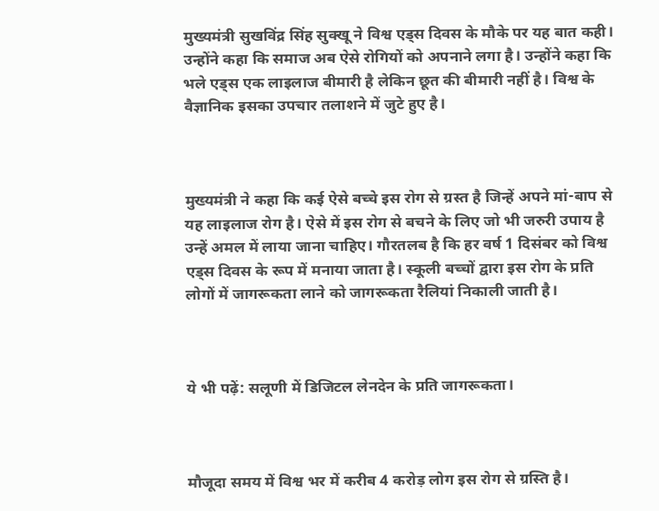मुख्यमंत्री सुखविंद्र सिंह सुक्खू ने विश्व एड्स दिवस के मौके पर यह बात कही। उन्होंने कहा कि समाज अब ऐसे रोगियों को अपनाने लगा है। उन्होंने कहा कि भले एड्स एक लाइलाज बीमारी है लेकिन छूत की बीमारी नहीं है। विश्व के वैज्ञानिक इसका उपचार तलाशने में जुटे हुए है।



मुख्यमंत्री ने कहा कि कई ऐसे बच्चे इस रोग से ग्रस्त है जिन्हें अपने मां-बाप से यह लाइलाज रोग है। ऐसे में इस रोग से बचने के लिए जो भी जरुरी उपाय है उन्हें अमल में लाया जाना चाहिए। गौरतलब है कि हर वर्ष 1 दिसंबर को विश्व एड्स दिवस के रूप में मनाया जाता है। स्कूली बच्चों द्वारा इस रोग के प्रति लोगों में जागरूकता लाने को जागरूकता रैलियां निकाली जाती है।



ये भी पढ़ें: सलूणी में डिजिटल लेनदेन के प्रति जागरूकता।



मौजूदा समय में विश्व भर में करीब 4 करोड़ लोग इस रोग से ग्रस्ति है।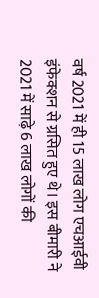वर्ष 2021 में ही 15 लाख लोग एचआईवी इंफेक्शन से ग्रसित हुए थे। इस बीमारी ने 2021 में साढ़े 6 लाख लोगों की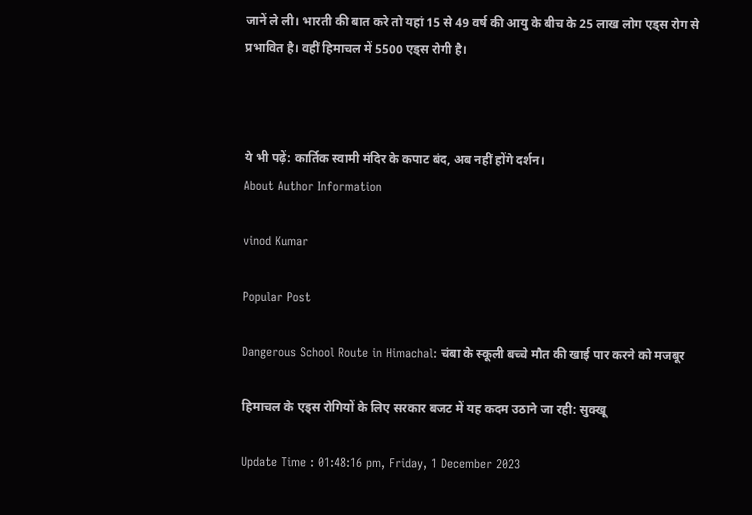जानें ले ली। भारती की बात करे तो यहां 15 से 49 वर्ष की आयु के बीच के 25 लाख लोग एड्स रोग से प्रभावित है। वहीं हिमाचल में 5500 एड्स रोगी है।



ये भी पढ़ें: कार्तिक स्वामी मंदिर के कपाट बंद, अब नहीं होंगे दर्शन।
About Author Information

vinod Kumar

Popular Post

Dangerous School Route in Himachal: चंबा के स्कूली बच्चे मौत की खाई पार करने को मजबूर

हिमाचल के एड्स रोगियों के लिए सरकार बजट में यह कदम उठाने जा रही: सुक्खू

Update Time : 01:48:16 pm, Friday, 1 December 2023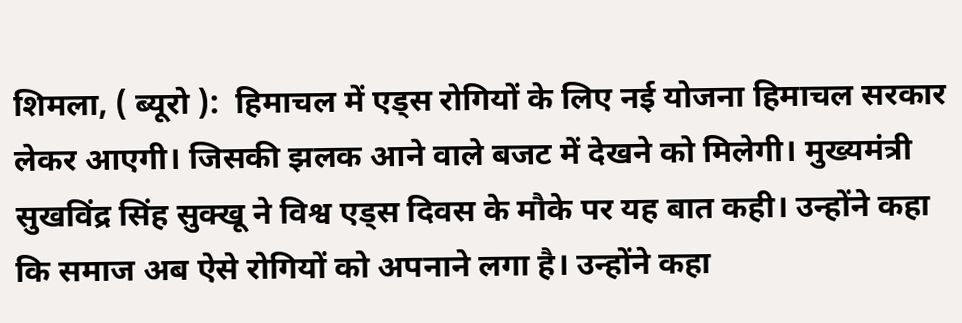शिमला, ( ब्यूरो ):  हिमाचल में एड्स रोगियों के लिए नई योजना हिमाचल सरकार लेकर आएगी। जिसकी झलक आने वाले बजट में देखने को मिलेगी। मुख्यमंत्री सुखविंद्र सिंह सुक्खू ने विश्व एड्स दिवस के मौके पर यह बात कही। उन्होंने कहा कि समाज अब ऐसे रोगियों को अपनाने लगा है। उन्होंने कहा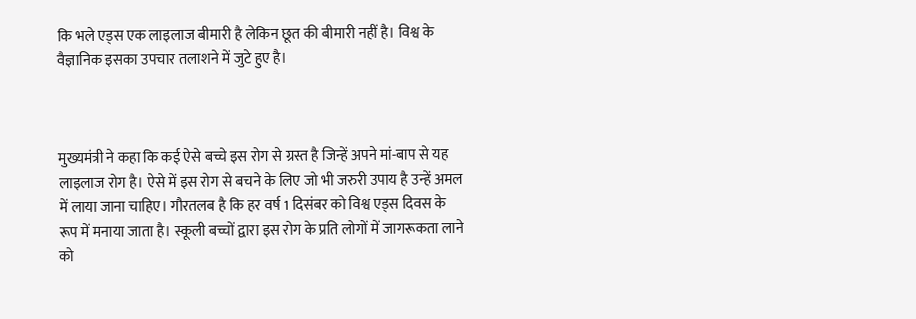कि भले एड्स एक लाइलाज बीमारी है लेकिन छूत की बीमारी नहीं है। विश्व के वैज्ञानिक इसका उपचार तलाशने में जुटे हुए है।



मुख्यमंत्री ने कहा कि कई ऐसे बच्चे इस रोग से ग्रस्त है जिन्हें अपने मां-बाप से यह लाइलाज रोग है। ऐसे में इस रोग से बचने के लिए जो भी जरुरी उपाय है उन्हें अमल में लाया जाना चाहिए। गौरतलब है कि हर वर्ष 1 दिसंबर को विश्व एड्स दिवस के रूप में मनाया जाता है। स्कूली बच्चों द्वारा इस रोग के प्रति लोगों में जागरूकता लाने को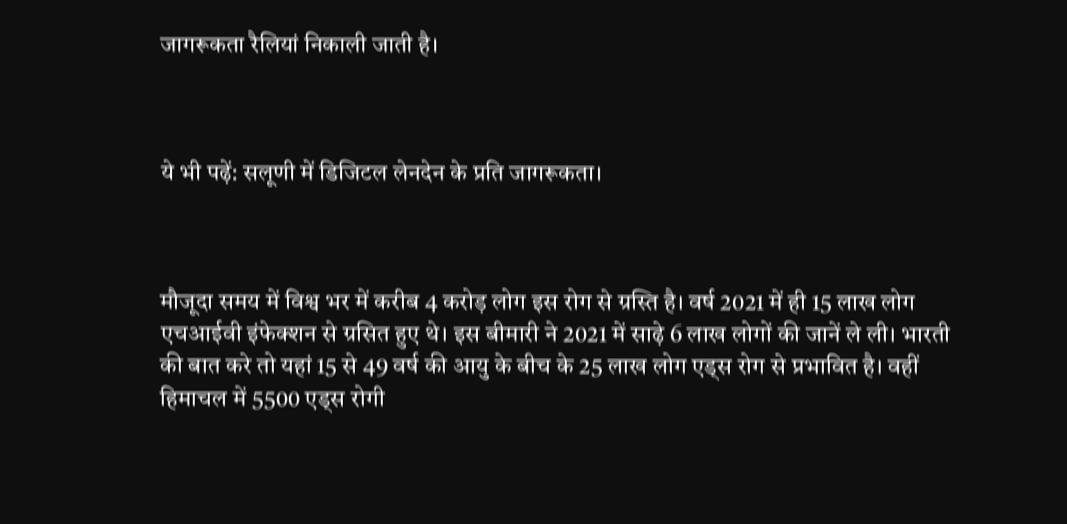जागरूकता रैलियां निकाली जाती है।



ये भी पढ़ें: सलूणी में डिजिटल लेनदेन के प्रति जागरूकता।



मौजूदा समय में विश्व भर में करीब 4 करोड़ लोग इस रोग से ग्रस्ति है। वर्ष 2021 में ही 15 लाख लोग एचआईवी इंफेक्शन से ग्रसित हुए थे। इस बीमारी ने 2021 में साढ़े 6 लाख लोगों की जानें ले ली। भारती की बात करे तो यहां 15 से 49 वर्ष की आयु के बीच के 25 लाख लोग एड्स रोग से प्रभावित है। वहीं हिमाचल में 5500 एड्स रोगी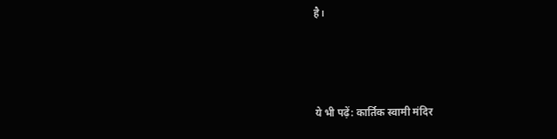है।



ये भी पढ़ें: कार्तिक स्वामी मंदिर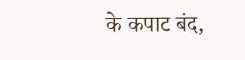के कपाट बंद,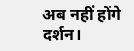अब नहीं होंगे दर्शन।